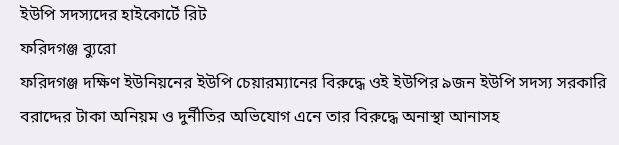ইউপি সদস্যদের হাইকোর্টে রিট
ফরিদগঞ্জ ব্যুরো
ফরিদগঞ্জ দক্ষিণ ইউনিয়নের ইউপি চেয়ারম্যানের বিরুদ্ধে ওই ইউপির ৯জন ইউপি সদস্য সরকারি বরাদ্দের টাকা অনিয়ম ও দুর্নীতির অভিযোগ এনে তার বিরুদ্ধে অনাস্থা আনাসহ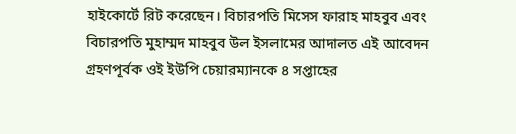হাইকোর্টে রিট করেছেন। বিচারপতি মিসেস ফারাহ মাহবুব এবং বিচারপতি মুহাম্মদ মাহবুব উল ইসলামের আদালত এই আবেদন গ্রহণপূর্বক ওই ইউপি চেয়ারম্যানকে ৪ সপ্তাহের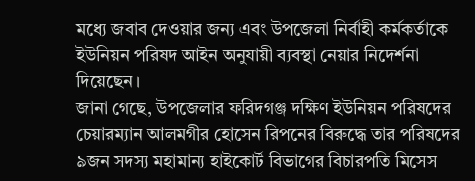মধ্যে জবাব দেওয়ার জন্য এবং উপজেলা নির্বাহী কর্মকর্তাকে ইউনিয়ন পরিষদ আইন অনুযায়ী ব্যবস্থা নেয়ার নিদের্শনা দিয়েছেন।
জানা গেছে, উপজেলার ফরিদগঞ্জ দক্ষিণ ইউনিয়ন পরিষদের চেয়ারম্যান আলমগীর হোসেন রিপনের বিরুদ্ধে তার পরিষদের ৯জন সদস্য মহামান্য হাইকোর্ট বিভাগের বিচারপতি মিসেস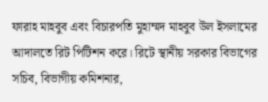ফারাহ মাহবুব এবং বিচারপতি মুহাম্মদ মাহবুব উল ইসলামের আদালতে রিট পিটিশন করে। রিটে স্থানীয় সরকার বিভাগের সচিব, বিভাগীয় কমিশনার,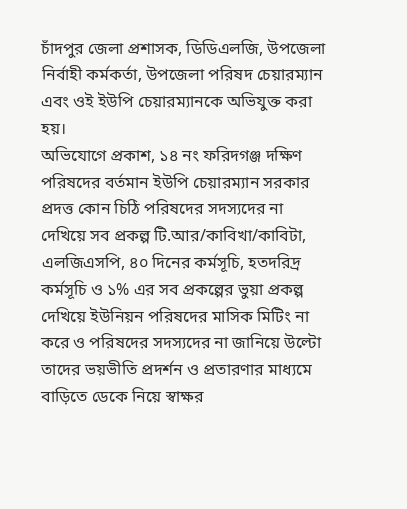চাঁদপুর জেলা প্রশাসক, ডিডিএলজি, উপজেলা নির্বাহী কর্মকর্তা, উপজেলা পরিষদ চেয়ারম্যান এবং ওই ইউপি চেয়ারম্যানকে অভিযুক্ত করা হয়।
অভিযোগে প্রকাশ, ১৪ নং ফরিদগঞ্জ দক্ষিণ পরিষদের বর্তমান ইউপি চেয়ারম্যান সরকার প্রদত্ত কোন চিঠি পরিষদের সদস্যদের না দেখিয়ে সব প্রকল্প টি.আর/কাবিখা/কাবিটা, এলজিএসপি, ৪০ দিনের কর্মসূচি, হতদরিদ্র কর্মসূচি ও ১% এর সব প্রকল্পের ভুয়া প্রকল্প দেখিয়ে ইউনিয়ন পরিষদের মাসিক মিটিং না করে ও পরিষদের সদস্যদের না জানিয়ে উল্টো তাদের ভয়ভীতি প্রদর্শন ও প্রতারণার মাধ্যমে বাড়িতে ডেকে নিয়ে স্বাক্ষর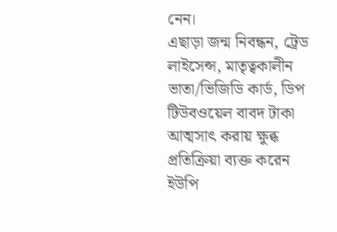নেন।
এছাড়া জন্ম নিবন্ধন, ট্রেড লাইসেন্স, মাতৃত্বকালীন ভাতা/ভিজিডি কার্ড, ডিপ টিউবওয়েল বাবদ টাকা আত্মসাৎ করায় ক্ষুব্ধ প্রতিক্রিয়া ব্যক্ত করেন ইউপি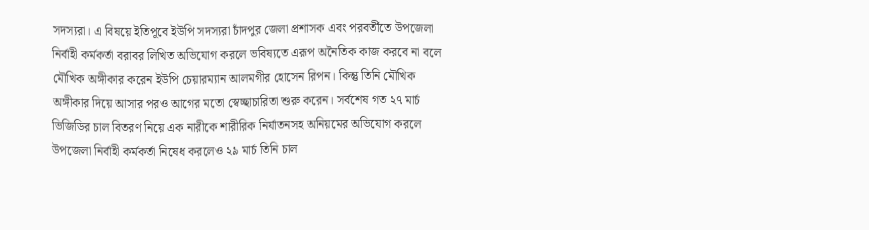সদস্যরা। এ বিষয়ে ইতিপূবে ইউপি সদস্যরা চাঁদপুর জেলা প্রশাসক এবং পরবর্তীতে উপজেলা নির্বাহী কর্মকর্তা বরাবর লিখিত অভিযোগ করলে ভবিষ্যতে এরূপ অনৈতিক কাজ করবে না বলে মৌখিক অঙ্গীকার করেন ইউপি চেয়ারম্যান আলমগীর হোসেন রিপন। কিন্তু তিনি মৌখিক অঙ্গীকার দিয়ে আসার পরও আগের মতো স্বেচ্ছাচারিতা শুরু করেন। সর্বশেষ গত ২৭ মার্চ ভিজিডির চাল বিতরণ নিয়ে এক নারীকে শারীরিক নির্যাতনসহ অনিয়মের অভিযোগ করলে উপজেলা নির্বাহী কর্মকর্তা নিষেধ করলেও ২৯ মার্চ তিনি চাল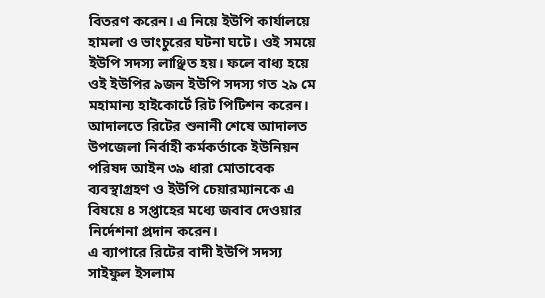বিতরণ করেন। এ নিয়ে ইউপি কার্যালয়ে হামলা ও ভাংচুরের ঘটনা ঘটে। ওই সময়ে ইউপি সদস্য লাঞ্ছিত হয়। ফলে বাধ্য হয়ে ওই ইউপির ৯জন ইউপি সদস্য গত ২৯ মে মহামান্য হাইকোর্টে রিট পিটিশন করেন।
আদালতে রিটের শুনানী শেষে আদালত উপজেলা নির্বাহী কর্মকর্তাকে ইউনিয়ন পরিষদ আইন ৩৯ ধারা মোতাবেক ব্যবস্থাগ্রহণ ও ইউপি চেয়ারম্যানকে এ বিষয়ে ৪ সপ্তাহের মধ্যে জবাব দেওয়ার নির্দেশনা প্রদান করেন।
এ ব্যাপারে রিটের বাদী ইউপি সদস্য সাইফুল ইসলাম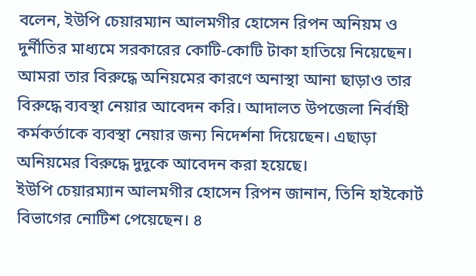বলেন, ইউপি চেয়ারম্যান আলমগীর হোসেন রিপন অনিয়ম ও দুর্নীতির মাধ্যমে সরকারের কোটি-কোটি টাকা হাতিয়ে নিয়েছেন। আমরা তার বিরুদ্ধে অনিয়মের কারণে অনাস্থা আনা ছাড়াও তার বিরুদ্ধে ব্যবস্থা নেয়ার আবেদন করি। আদালত উপজেলা নির্বাহী কর্মকর্তাকে ব্যবস্থা নেয়ার জন্য নিদের্শনা দিয়েছেন। এছাড়া অনিয়মের বিরুদ্ধে দুদুকে আবেদন করা হয়েছে।
ইউপি চেয়ারম্যান আলমগীর হোসেন রিপন জানান, তিনি হাইকোর্ট বিভাগের নোটিশ পেয়েছেন। ৪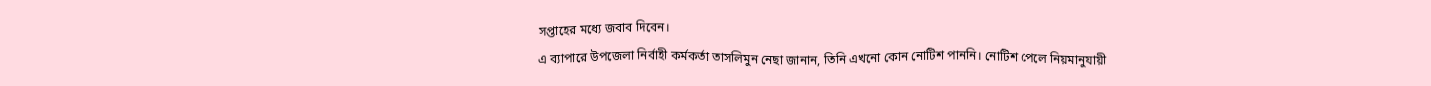সপ্তাহের মধ্যে জবাব দিবেন।
এ ব্যাপারে উপজেলা নির্বাহী কর্মকর্তা তাসলিমুন নেছা জানান, তিনি এখনো কোন নোটিশ পাননি। নোটিশ পেলে নিয়মানুযায়ী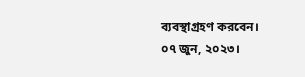ব্যবস্থাগ্রহণ করবেন।
০৭ জুন, ২০২৩।